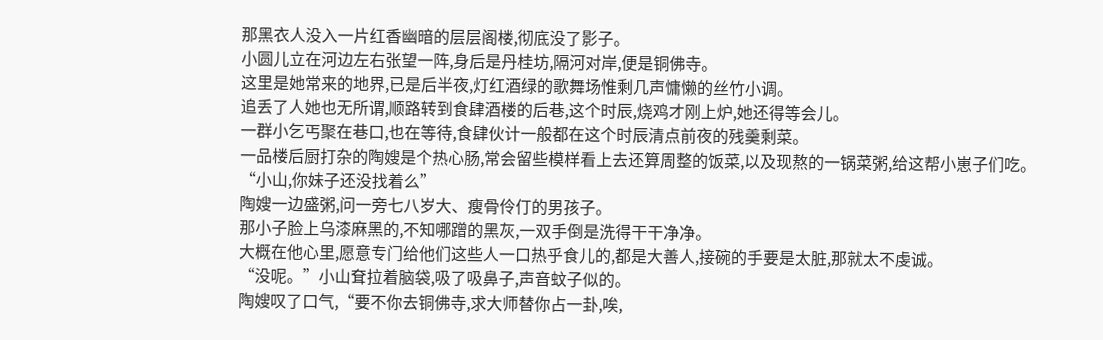那黑衣人没入一片红香幽暗的层层阁楼,彻底没了影子。
小圆儿立在河边左右张望一阵,身后是丹桂坊,隔河对岸,便是铜佛寺。
这里是她常来的地界,已是后半夜,灯红酒绿的歌舞场惟剩几声慵懒的丝竹小调。
追丢了人她也无所谓,顺路转到食肆酒楼的后巷,这个时辰,烧鸡才刚上炉,她还得等会儿。
一群小乞丐聚在巷口,也在等待,食肆伙计一般都在这个时辰清点前夜的残羹剩菜。
一品楼后厨打杂的陶嫂是个热心肠,常会留些模样看上去还算周整的饭菜,以及现熬的一锅菜粥,给这帮小崽子们吃。
“小山,你妹子还没找着么”
陶嫂一边盛粥,问一旁七八岁大、瘦骨伶仃的男孩子。
那小子脸上乌漆麻黑的,不知哪蹭的黑灰,一双手倒是洗得干干净净。
大概在他心里,愿意专门给他们这些人一口热乎食儿的,都是大善人,接碗的手要是太脏,那就太不虔诚。
“没呢。”小山耷拉着脑袋,吸了吸鼻子,声音蚊子似的。
陶嫂叹了口气,“要不你去铜佛寺,求大师替你占一卦,唉,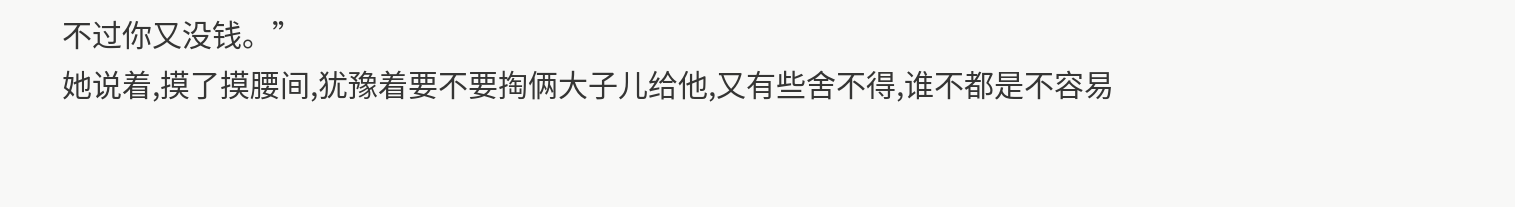不过你又没钱。”
她说着,摸了摸腰间,犹豫着要不要掏俩大子儿给他,又有些舍不得,谁不都是不容易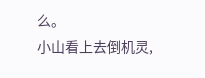么。
小山看上去倒机灵,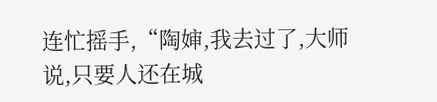连忙摇手,“陶婶,我去过了,大师说,只要人还在城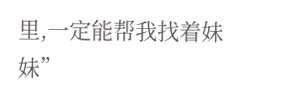里,一定能帮我找着妹妹”